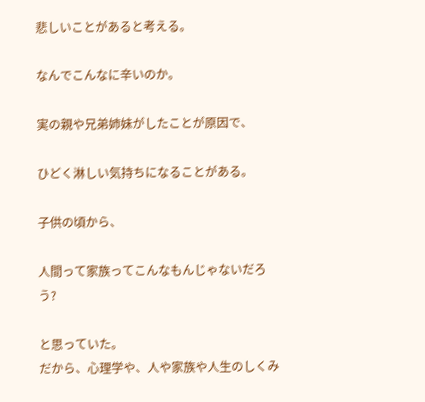悲しいことがあると考える。

なんでこんなに辛いのか。

実の親や兄弟姉妹がしたことが原因で、

ひどく淋しい気持ちになることがある。

子供の頃から、

人間って家族ってこんなもんじゃないだろう?

と思っていた。
だから、心理学や、人や家族や人生のしくみ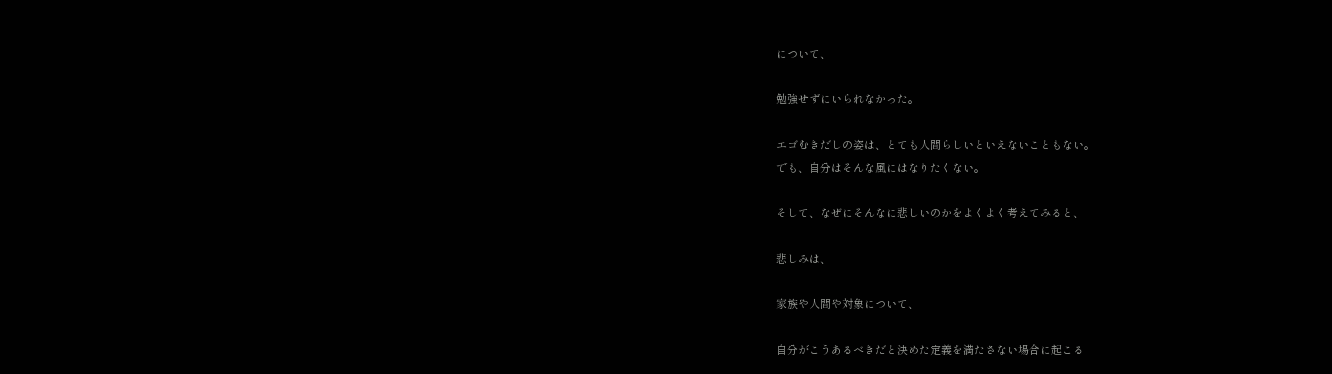について、

勉強せずにいられなかった。

エゴむきだしの姿は、とても人間らしいといえないこともない。
でも、自分はそんな風にはなりたくない。

そして、なぜにそんなに悲しいのかをよくよく考えてみると、

悲しみは、

家族や人間や対象について、

自分がこうあるべきだと決めた定義を満たさない場合に起こる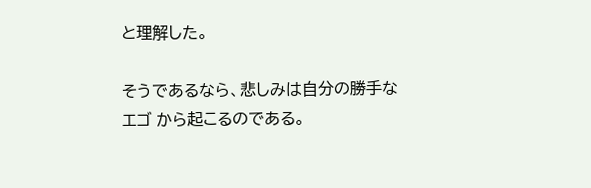と理解した。

そうであるなら、悲しみは自分の勝手な エゴ から起こるのである。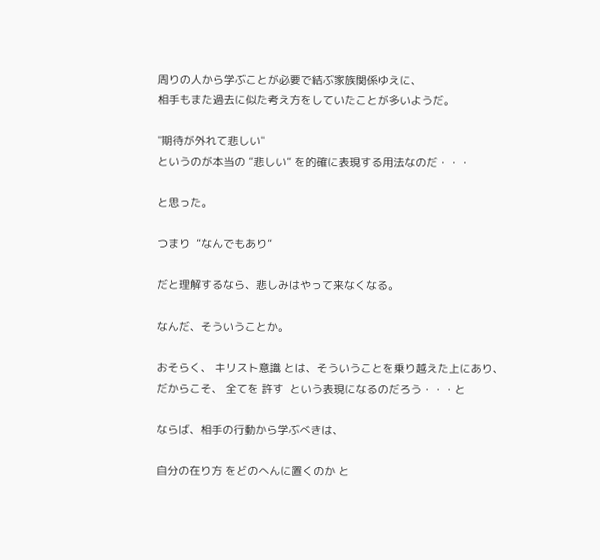周りの人から学ぶことが必要で結ぶ家族関係ゆえに、
相手もまた過去に似た考え方をしていたことが多いようだ。

"期待が外れて悲しい"
というのが本当の ”悲しい” を的確に表現する用法なのだ・・・

と思った。

つまり  ”なんでもあり”

だと理解するなら、悲しみはやって来なくなる。

なんだ、そういうことか。

おそらく、 キリスト意識 とは、そういうことを乗り越えた上にあり、
だからこそ、 全てを 許す  という表現になるのだろう・・・と

ならば、相手の行動から学ぶべきは、

自分の在り方 をどのへんに置くのか と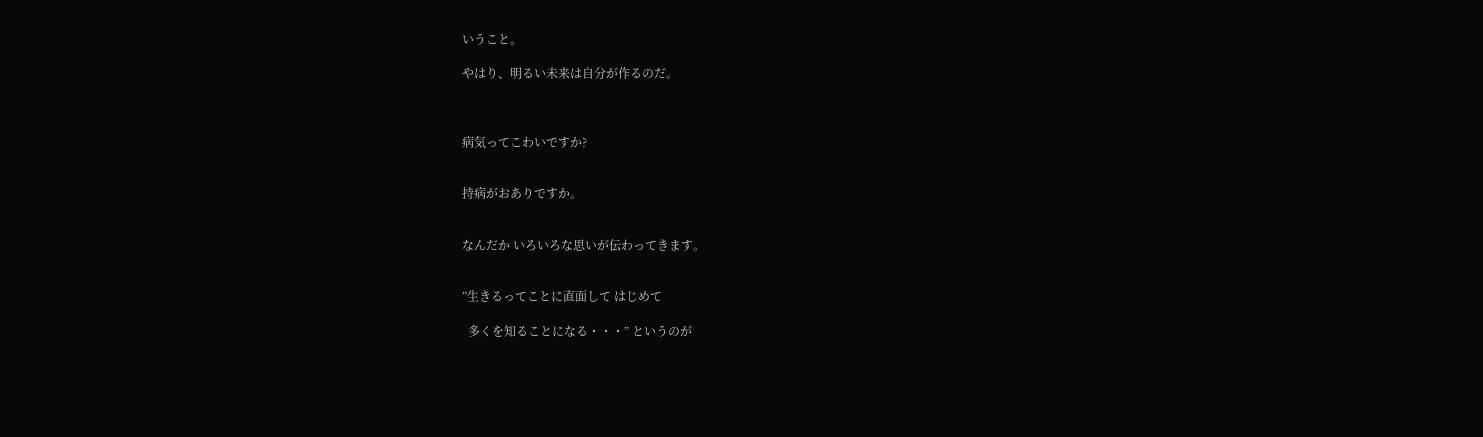いうこと。

やはり、明るい未来は自分が作るのだ。



病気ってこわいですか?


持病がおありですか。


なんだか いろいろな思いが伝わってきます。


”生きるってことに直面して はじめて

  多くを知ることになる・・・” というのが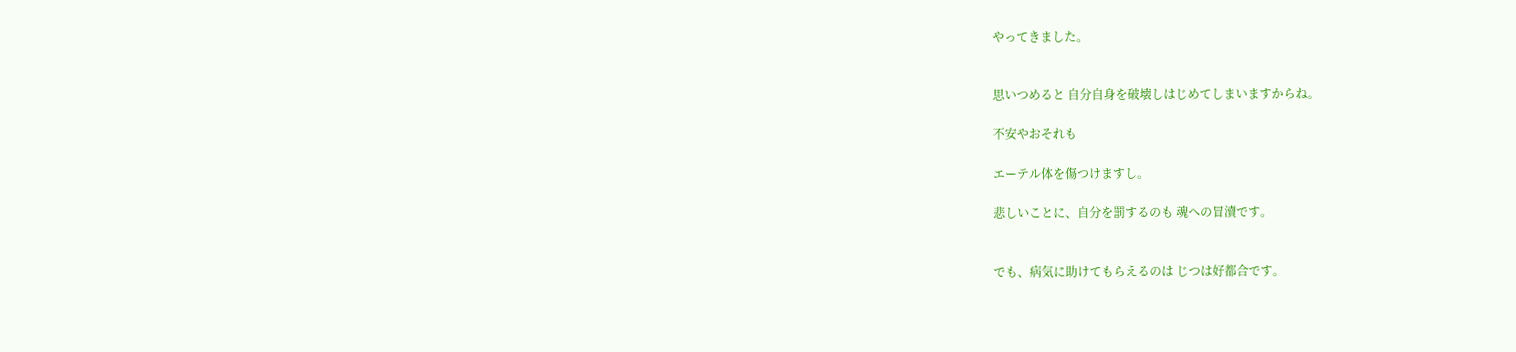やってきました。


思いつめると 自分自身を破壊しはじめてしまいますからね。

不安やおそれも

エーテル体を傷つけますし。

悲しいことに、自分を罰するのも 魂への冒瀆です。


でも、病気に助けてもらえるのは じつは好都合です。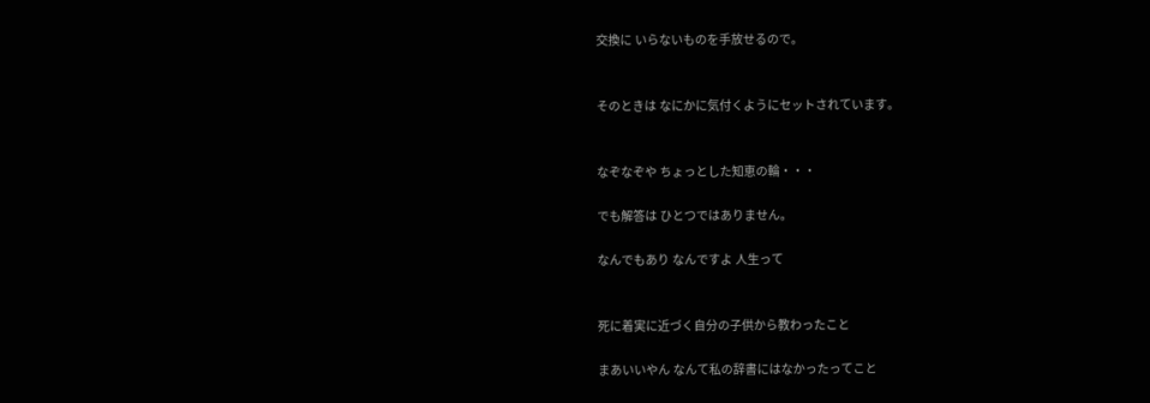交換に いらないものを手放せるので。


そのときは なにかに気付くようにセットされています。


なぞなぞや ちょっとした知恵の輪・・・

でも解答は ひとつではありません。

なんでもあり なんですよ 人生って


死に着実に近づく自分の子供から教わったこと

まあいいやん なんて私の辞書にはなかったってこと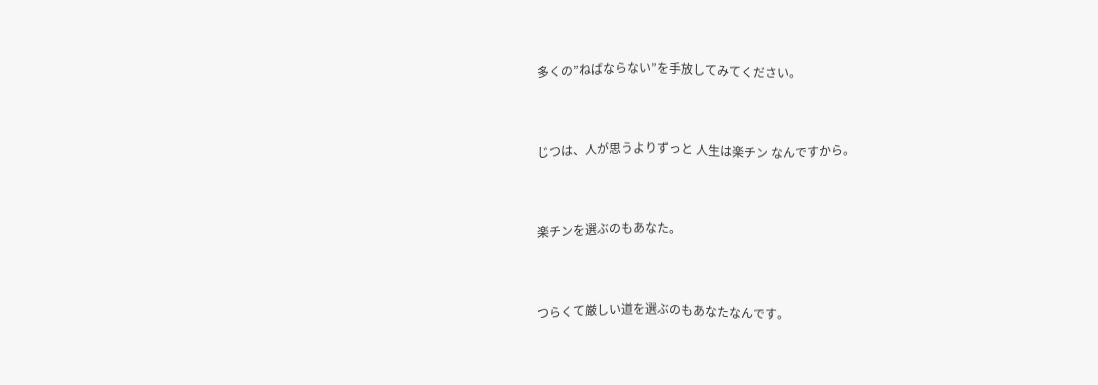多くの”ねばならない”を手放してみてください。


じつは、人が思うよりずっと 人生は楽チン なんですから。


楽チンを選ぶのもあなた。


つらくて厳しい道を選ぶのもあなたなんです。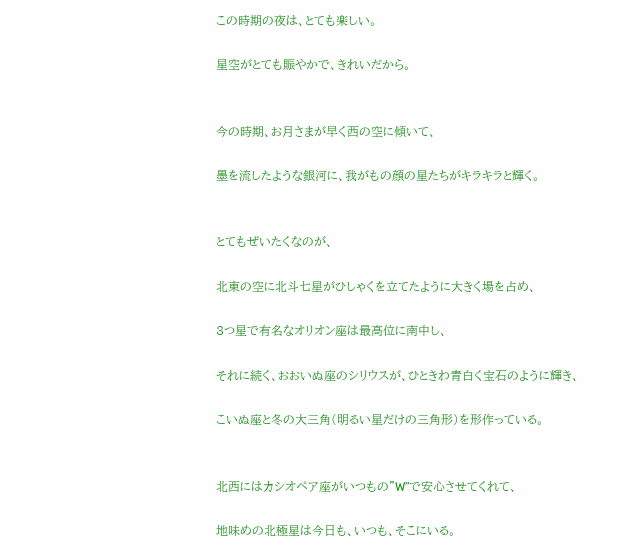この時期の夜は、とても楽しい。

星空がとても賑やかで、きれいだから。


今の時期、お月さまが早く西の空に傾いて、

墨を流したような銀河に、我がもの顔の星たちがキラキラと輝く。


とてもぜいたくなのが、

北東の空に北斗七星がひしゃくを立てたように大きく場を占め、

3つ星で有名なオリオン座は最高位に南中し、

それに続く、おおいぬ座のシリウスが、ひときわ青白く宝石のように輝き、

こいぬ座と冬の大三角(明るい星だけの三角形)を形作っている。


北西にはカシオペア座がいつもの”W”で安心させてくれて、

地味めの北極星は今日も、いつも、そこにいる。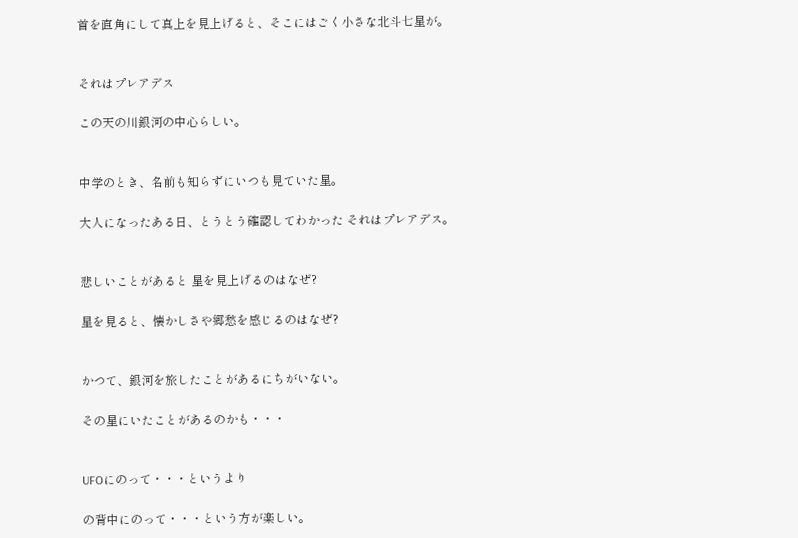首を直角にして真上を見上げると、そこにはごく小さな北斗七星が。


それはプレアデス

この天の川銀河の中心らしい。


中学のとき、名前も知らずにいつも見ていた星。

大人になったある日、とうとう確認してわかった それはプレアデス。


悲しいことがあると 星を見上げるのはなぜ?

星を見ると、懐かしさや郷愁を感じるのはなぜ?


かつて、銀河を旅したことがあるにちがいない。

その星にいたことがあるのかも・・・


UFOにのって・・・というより

の背中にのって・・・という方が楽しい。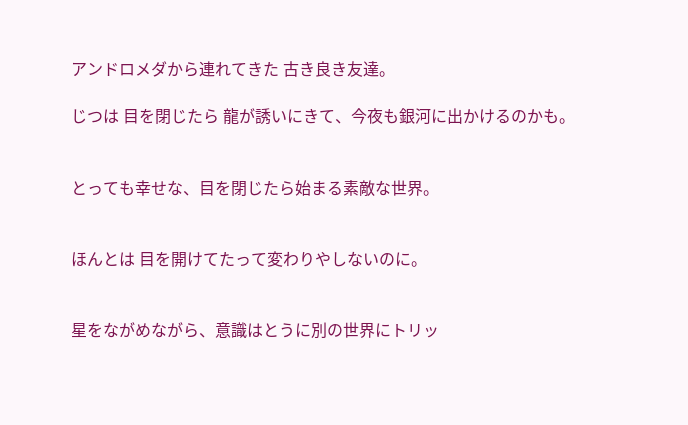アンドロメダから連れてきた 古き良き友達。

じつは 目を閉じたら 龍が誘いにきて、今夜も銀河に出かけるのかも。


とっても幸せな、目を閉じたら始まる素敵な世界。


ほんとは 目を開けてたって変わりやしないのに。


星をながめながら、意識はとうに別の世界にトリッ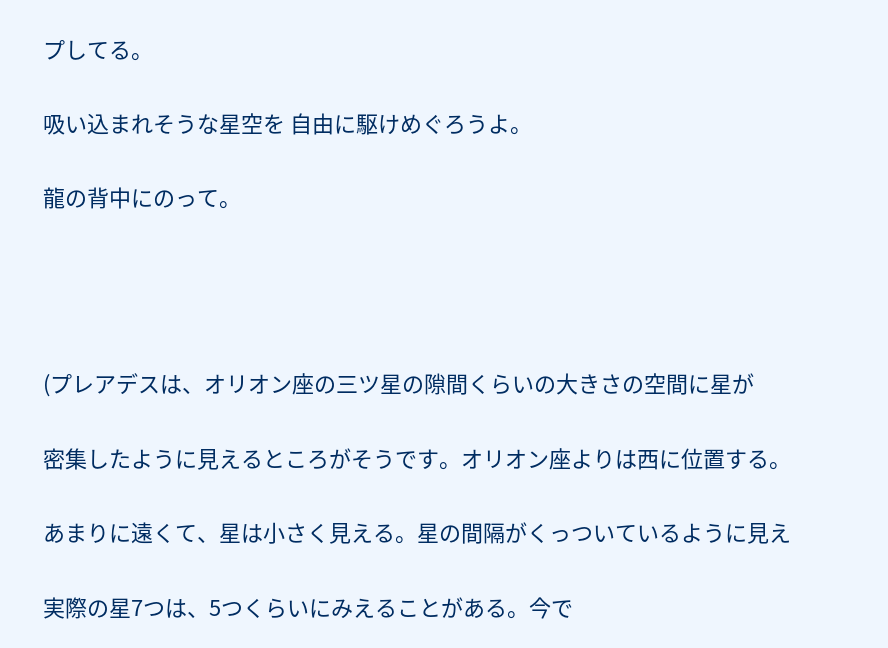プしてる。

吸い込まれそうな星空を 自由に駆けめぐろうよ。

龍の背中にのって。




(プレアデスは、オリオン座の三ツ星の隙間くらいの大きさの空間に星が

密集したように見えるところがそうです。オリオン座よりは西に位置する。

あまりに遠くて、星は小さく見える。星の間隔がくっついているように見え

実際の星7つは、5つくらいにみえることがある。今で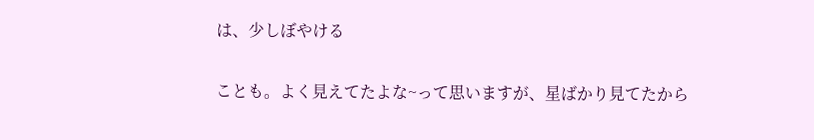は、少しぼやける

ことも。よく見えてたよな~って思いますが、星ばかり見てたから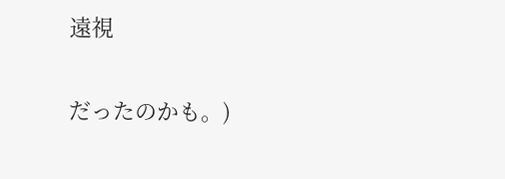遠視

だったのかも。)